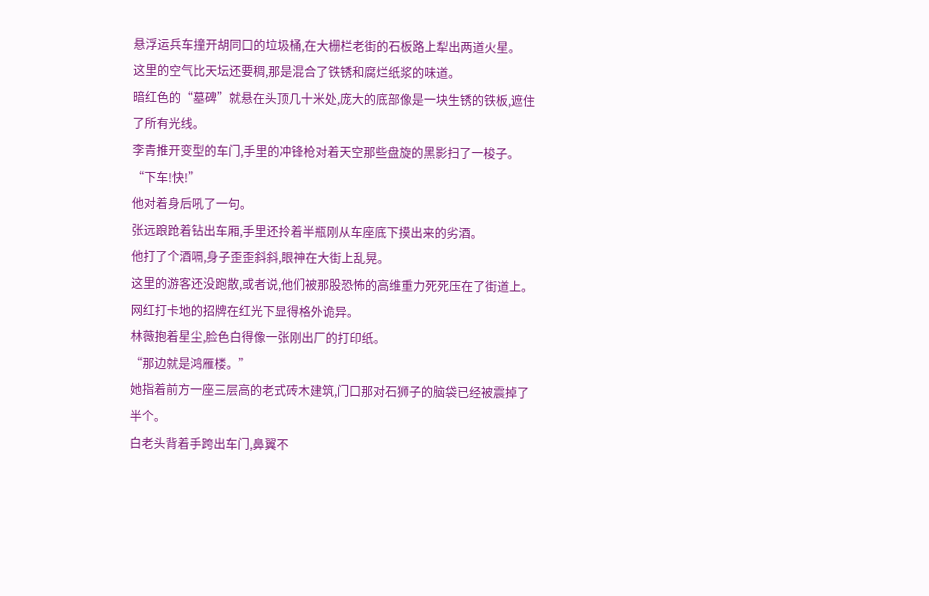悬浮运兵车撞开胡同口的垃圾桶,在大栅栏老街的石板路上犁出两道火星。
这里的空气比天坛还要稠,那是混合了铁锈和腐烂纸浆的味道。
暗红色的“墓碑”就悬在头顶几十米处,庞大的底部像是一块生锈的铁板,遮住了所有光线。
李青推开变型的车门,手里的冲锋枪对着天空那些盘旋的黑影扫了一梭子。
“下车!快!”
他对着身后吼了一句。
张远踉跄着钻出车厢,手里还拎着半瓶刚从车座底下摸出来的劣酒。
他打了个酒嗝,身子歪歪斜斜,眼神在大街上乱晃。
这里的游客还没跑散,或者说,他们被那股恐怖的高维重力死死压在了街道上。
网红打卡地的招牌在红光下显得格外诡异。
林薇抱着星尘,脸色白得像一张刚出厂的打印纸。
“那边就是鸿雁楼。”
她指着前方一座三层高的老式砖木建筑,门口那对石狮子的脑袋已经被震掉了半个。
白老头背着手跨出车门,鼻翼不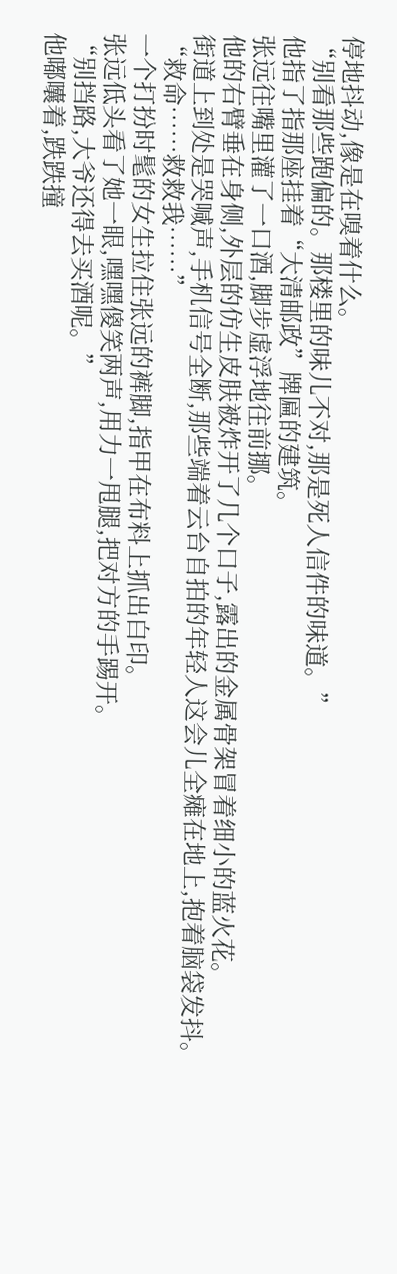停地抖动,像是在嗅着什么。
“别看那些跑偏的。那楼里的味儿不对,那是死人信件的味道。”
他指了指那座挂着“大清邮政”牌匾的建筑。
张远往嘴里灌了一口酒,脚步虚浮地往前挪。
他的右臂垂在身侧,外层的仿生皮肤被炸开了几个口子,露出的金属骨架冒着细小的蓝火花。
街道上到处是哭喊声,手机信号全断,那些端着云台自拍的年轻人这会儿全瘫在地上,抱着脑袋发抖。
“救命……救救我……”
一个打扮时髦的女生拉住张远的裤脚,指甲在布料上抓出白印。
张远低头看了她一眼,嘿嘿傻笑两声,用力一甩腿,把对方的手踢开。
“别挡路,大爷还得去买酒呢。”
他嘟囔着,跌跌撞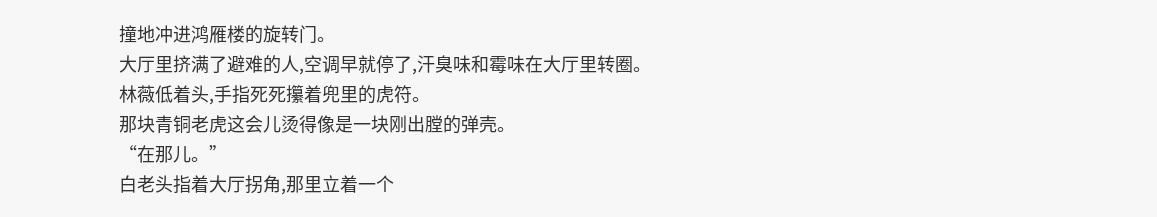撞地冲进鸿雁楼的旋转门。
大厅里挤满了避难的人,空调早就停了,汗臭味和霉味在大厅里转圈。
林薇低着头,手指死死攥着兜里的虎符。
那块青铜老虎这会儿烫得像是一块刚出膛的弹壳。
“在那儿。”
白老头指着大厅拐角,那里立着一个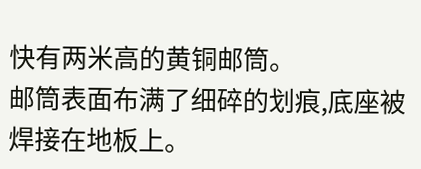快有两米高的黄铜邮筒。
邮筒表面布满了细碎的划痕,底座被焊接在地板上。